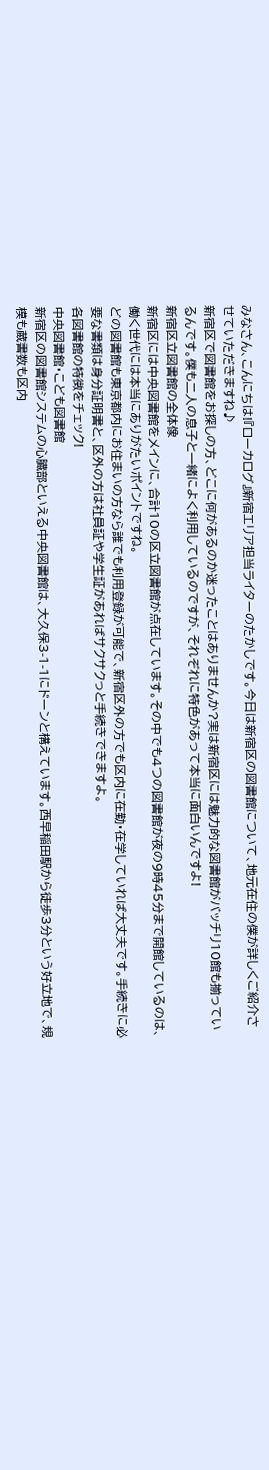みなさん、こんにちは!『ローカログ』新宿エリア担当ライターのたかしです。今日は新宿区の図書館について、地元在住の僕が詳しくご紹介させていただきますね♪
新宿区で図書館をお探しの方、どこに何があるのか迷ったことはありませんか?実は新宿区には魅力的な図書館がバッチリ10館も揃っているんです。僕も二人の息子と一緒によく利用しているのですが、それぞれに特色があって本当に面白いんですよ!
新宿区立図書館の全体像
新宿区には中央図書館をメインに、合計10の区立図書館が点在しています。その中でも4つの図書館が夜の9時45分まで開館しているのは、働く世代には本当にありがたいポイントですね。
どの図書館も東京都内にお住まいの方なら誰でも利用登録が可能で、新宿区外の方でも区内に在勤・在学していれば大丈夫です。手続きに必要な書類は身分証明書と、区外の方は社員証や学生証があればサクサクっと手続きできますよ。
各図書館の特徴をチェック!
中央図書館・こども図書館
新宿区の図書館システムの心臓部といえる中央図書館は、大久保3-1-1にドーンと構えています。西早稲田駅から徒歩3分という好立地で、規模も蔵書数も区内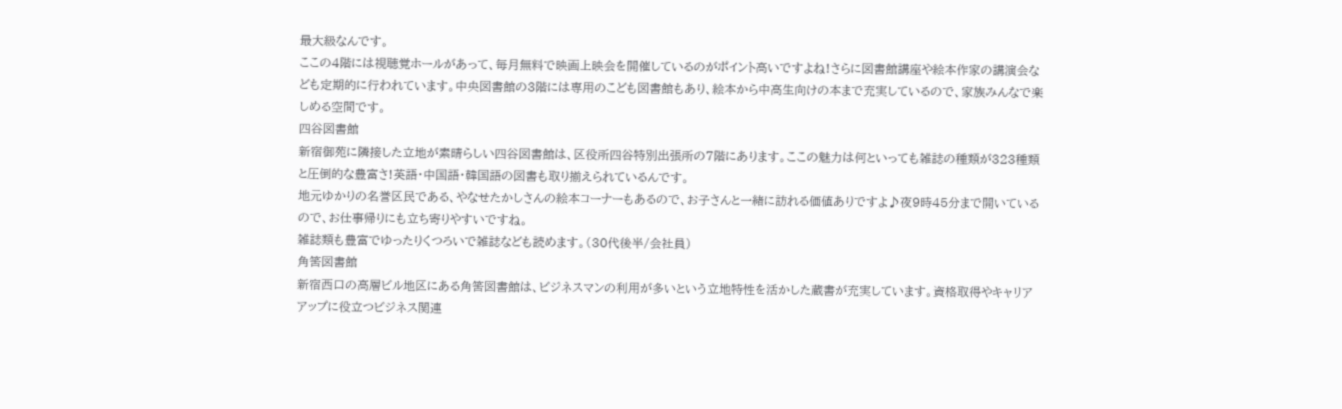最大級なんです。
ここの4階には視聴覚ホールがあって、毎月無料で映画上映会を開催しているのがポイント高いですよね!さらに図書館講座や絵本作家の講演会なども定期的に行われています。中央図書館の3階には専用のこども図書館もあり、絵本から中高生向けの本まで充実しているので、家族みんなで楽しめる空間です。
四谷図書館
新宿御苑に隣接した立地が素晴らしい四谷図書館は、区役所四谷特別出張所の7階にあります。ここの魅力は何といっても雑誌の種類が323種類と圧倒的な豊富さ!英語・中国語・韓国語の図書も取り揃えられているんです。
地元ゆかりの名誉区民である、やなせたかしさんの絵本コーナーもあるので、お子さんと一緒に訪れる価値ありですよ♪夜9時45分まで開いているので、お仕事帰りにも立ち寄りやすいですね。
雑誌類も豊富でゆったりくつろいで雑誌なども読めます。(30代後半/会社員)
角筈図書館
新宿西口の高層ビル地区にある角筈図書館は、ビジネスマンの利用が多いという立地特性を活かした蔵書が充実しています。資格取得やキャリアアップに役立つビジネス関連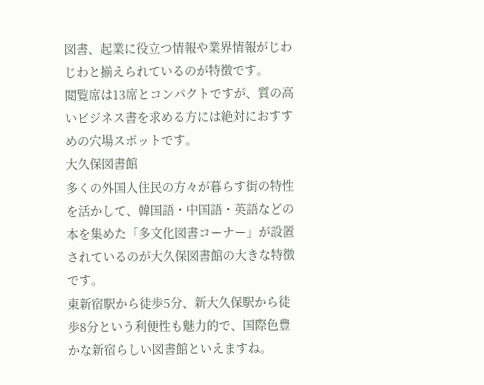図書、起業に役立つ情報や業界情報がじわじわと揃えられているのが特徴です。
閲覧席は13席とコンパクトですが、質の高いビジネス書を求める方には絶対におすすめの穴場スポットです。
大久保図書館
多くの外国人住民の方々が暮らす街の特性を活かして、韓国語・中国語・英語などの本を集めた「多文化図書コーナー」が設置されているのが大久保図書館の大きな特徴です。
東新宿駅から徒歩5分、新大久保駅から徒歩8分という利便性も魅力的で、国際色豊かな新宿らしい図書館といえますね。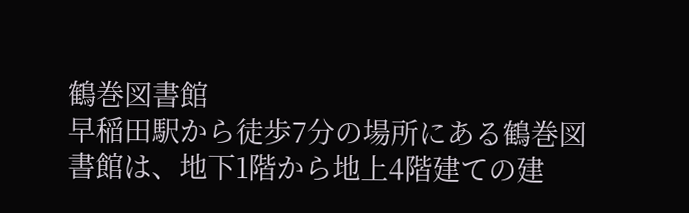鶴巻図書館
早稲田駅から徒歩7分の場所にある鶴巻図書館は、地下1階から地上4階建ての建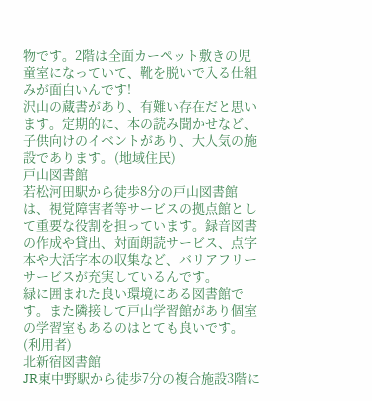物です。2階は全面カーペット敷きの児童室になっていて、靴を脱いで入る仕組みが面白いんです!
沢山の蔵書があり、有難い存在だと思います。定期的に、本の読み聞かせなど、子供向けのイベントがあり、大人気の施設であります。(地域住民)
戸山図書館
若松河田駅から徒歩8分の戸山図書館は、視覚障害者等サービスの拠点館として重要な役割を担っています。録音図書の作成や貸出、対面朗読サービス、点字本や大活字本の収集など、バリアフリーサービスが充実しているんです。
緑に囲まれた良い環境にある図書館です。また隣接して戸山学習館があり個室の学習室もあるのはとても良いです。(利用者)
北新宿図書館
JR東中野駅から徒歩7分の複合施設3階に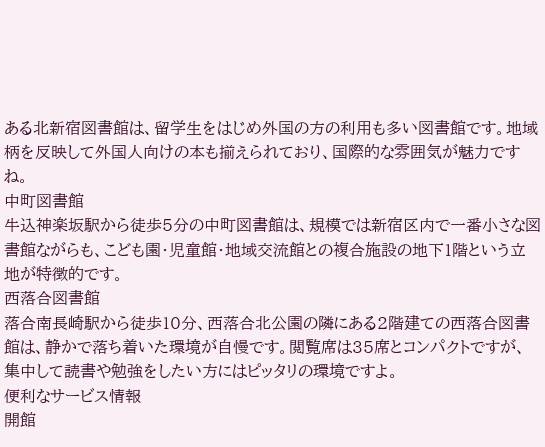ある北新宿図書館は、留学生をはじめ外国の方の利用も多い図書館です。地域柄を反映して外国人向けの本も揃えられており、国際的な雰囲気が魅力ですね。
中町図書館
牛込神楽坂駅から徒歩5分の中町図書館は、規模では新宿区内で一番小さな図書館ながらも、こども園・児童館・地域交流館との複合施設の地下1階という立地が特徴的です。
西落合図書館
落合南長崎駅から徒歩10分、西落合北公園の隣にある2階建ての西落合図書館は、静かで落ち着いた環境が自慢です。閲覧席は35席とコンパクトですが、集中して読書や勉強をしたい方にはピッタリの環境ですよ。
便利なサービス情報
開館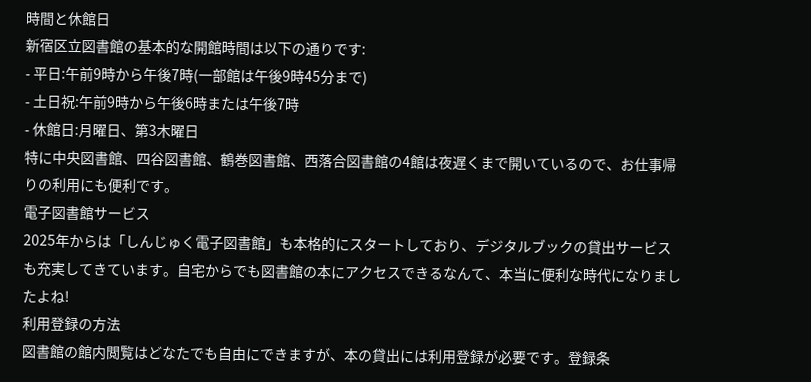時間と休館日
新宿区立図書館の基本的な開館時間は以下の通りです:
- 平日:午前9時から午後7時(一部館は午後9時45分まで)
- 土日祝:午前9時から午後6時または午後7時
- 休館日:月曜日、第3木曜日
特に中央図書館、四谷図書館、鶴巻図書館、西落合図書館の4館は夜遅くまで開いているので、お仕事帰りの利用にも便利です。
電子図書館サービス
2025年からは「しんじゅく電子図書館」も本格的にスタートしており、デジタルブックの貸出サービスも充実してきています。自宅からでも図書館の本にアクセスできるなんて、本当に便利な時代になりましたよね!
利用登録の方法
図書館の館内閲覧はどなたでも自由にできますが、本の貸出には利用登録が必要です。登録条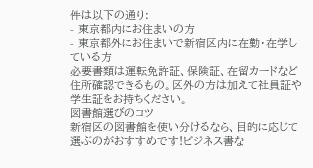件は以下の通り:
- 東京都内にお住まいの方
- 東京都外にお住まいで新宿区内に在勤・在学している方
必要書類は運転免許証、保険証、在留カードなど住所確認できるもの。区外の方は加えて社員証や学生証をお持ちください。
図書館選びのコツ
新宿区の図書館を使い分けるなら、目的に応じて選ぶのがおすすめです!ビジネス書な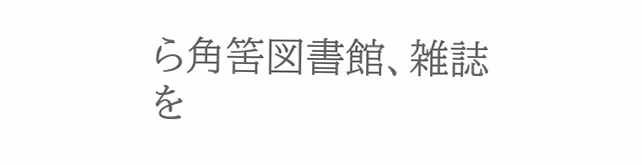ら角筈図書館、雑誌を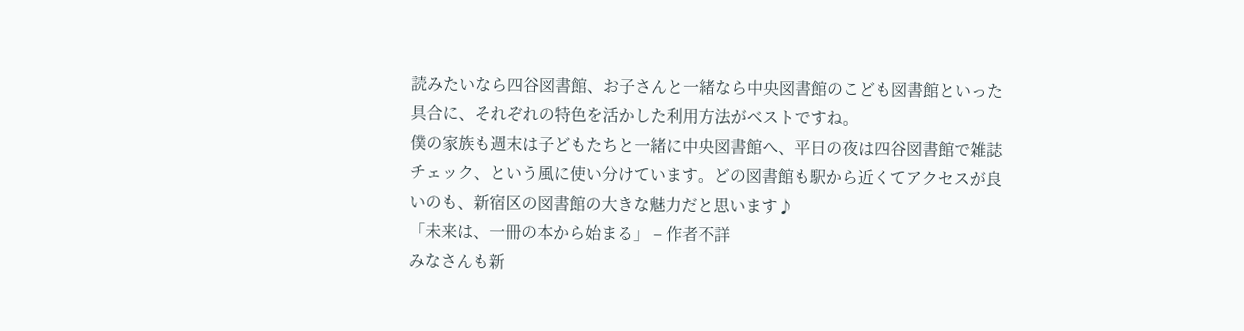読みたいなら四谷図書館、お子さんと一緒なら中央図書館のこども図書館といった具合に、それぞれの特色を活かした利用方法がベストですね。
僕の家族も週末は子どもたちと一緒に中央図書館へ、平日の夜は四谷図書館で雑誌チェック、という風に使い分けています。どの図書館も駅から近くてアクセスが良いのも、新宿区の図書館の大きな魅力だと思います♪
「未来は、一冊の本から始まる」 – 作者不詳
みなさんも新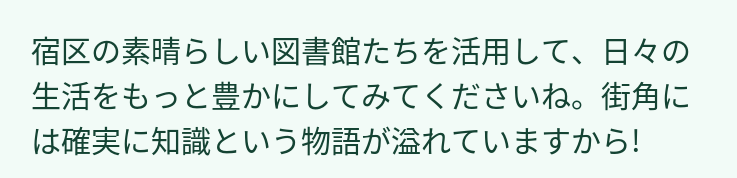宿区の素晴らしい図書館たちを活用して、日々の生活をもっと豊かにしてみてくださいね。街角には確実に知識という物語が溢れていますから!